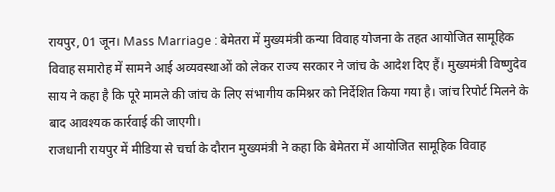रायपुर, 01 जून। Mass Marriage : बेमेतरा में मुख्यमंत्री कन्या विवाह योजना के तहत आयोजित सामूहिक विवाह समारोह में सामने आई अव्यवस्थाओं को लेकर राज्य सरकार ने जांच के आदेश दिए हैं। मुख्यमंत्री विष्णुदेव साय ने कहा है कि पूरे मामले की जांच के लिए संभागीय कमिश्नर को निर्देशित किया गया है। जांच रिपोर्ट मिलने के बाद आवश्यक कार्रवाई की जाएगी।
राजधानी रायपुर में मीडिया से चर्चा के दौरान मुख्यमंत्री ने कहा कि बेमेतरा में आयोजित सामूहिक विवाह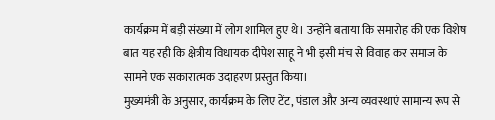कार्यक्रम में बड़ी संख्या में लोग शामिल हुए थे। उन्होंने बताया कि समारोह की एक विशेष बात यह रही कि क्षेत्रीय विधायक दीपेश साहू ने भी इसी मंच से विवाह कर समाज के सामने एक सकारात्मक उदाहरण प्रस्तुत किया।
मुख्यमंत्री के अनुसार, कार्यक्रम के लिए टेंट, पंडाल और अन्य व्यवस्थाएं सामान्य रूप से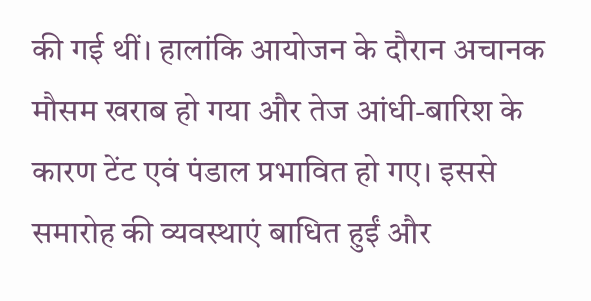की गई थीं। हालांकि आयोजन के दौरान अचानक मौसम खराब हो गया और तेज आंधी-बारिश के कारण टेंट एवं पंडाल प्रभावित हो गए। इससे समारोह की व्यवस्थाएं बाधित हुईं और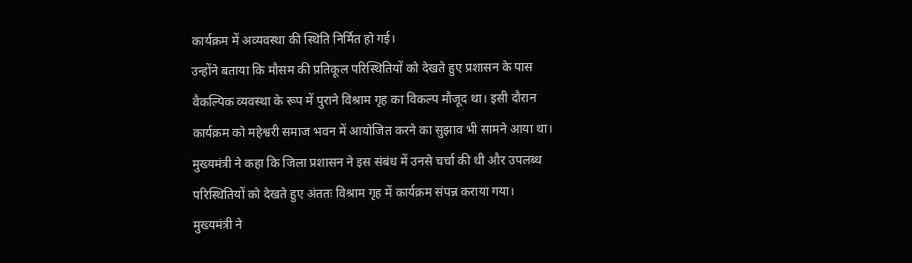कार्यक्रम में अव्यवस्था की स्थिति निर्मित हो गई।
उन्होंने बताया कि मौसम की प्रतिकूल परिस्थितियों को देखते हुए प्रशासन के पास वैकल्पिक व्यवस्था के रूप में पुराने विश्राम गृह का विकल्प मौजूद था। इसी दौरान कार्यक्रम को महेश्वरी समाज भवन में आयोजित करने का सुझाव भी सामने आया था। मुख्यमंत्री ने कहा कि जिला प्रशासन ने इस संबंध में उनसे चर्चा की थी और उपलब्ध परिस्थितियों को देखते हुए अंततः विश्राम गृह में कार्यक्रम संपन्न कराया गया।
मुख्यमंत्री ने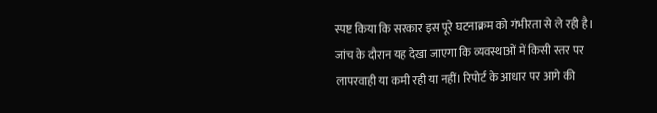स्पष्ट किया कि सरकार इस पूरे घटनाक्रम को गंभीरता से ले रही है। जांच के दौरान यह देखा जाएगा कि व्यवस्थाओं में किसी स्तर पर लापरवाही या कमी रही या नहीं। रिपोर्ट के आधार पर आगे की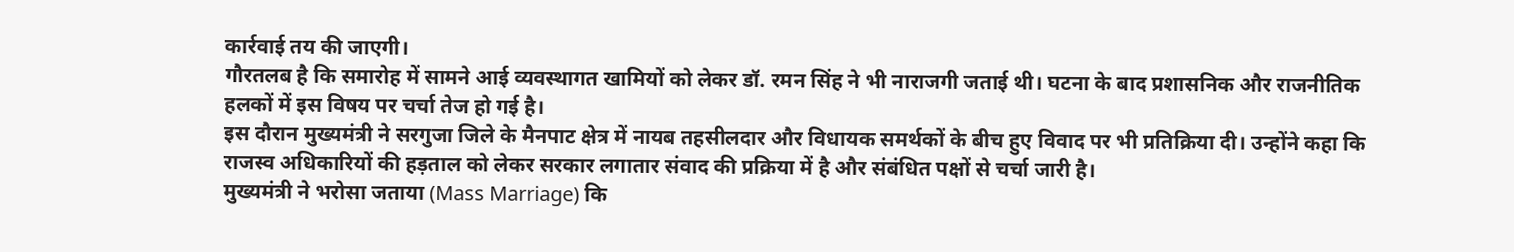कार्रवाई तय की जाएगी।
गौरतलब है कि समारोह में सामने आई व्यवस्थागत खामियों को लेकर डॉ. रमन सिंह ने भी नाराजगी जताई थी। घटना के बाद प्रशासनिक और राजनीतिक हलकों में इस विषय पर चर्चा तेज हो गई है।
इस दौरान मुख्यमंत्री ने सरगुजा जिले के मैनपाट क्षेत्र में नायब तहसीलदार और विधायक समर्थकों के बीच हुए विवाद पर भी प्रतिक्रिया दी। उन्होंने कहा कि राजस्व अधिकारियों की हड़ताल को लेकर सरकार लगातार संवाद की प्रक्रिया में है और संबंधित पक्षों से चर्चा जारी है।
मुख्यमंत्री ने भरोसा जताया (Mass Marriage) कि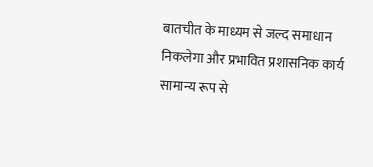बातचीत के माध्यम से जल्द समाधान निकलेगा और प्रभावित प्रशासनिक कार्य सामान्य रूप से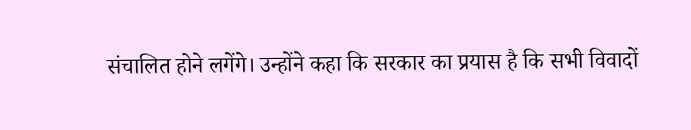संचालित होने लगेंगे। उन्होंने कहा कि सरकार का प्रयास है कि सभी विवादों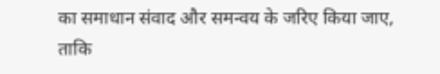का समाधान संवाद और समन्वय के जरिए किया जाए, ताकि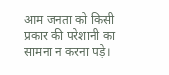आम जनता को किसी प्रकार की परेशानी का सामना न करना पड़े।